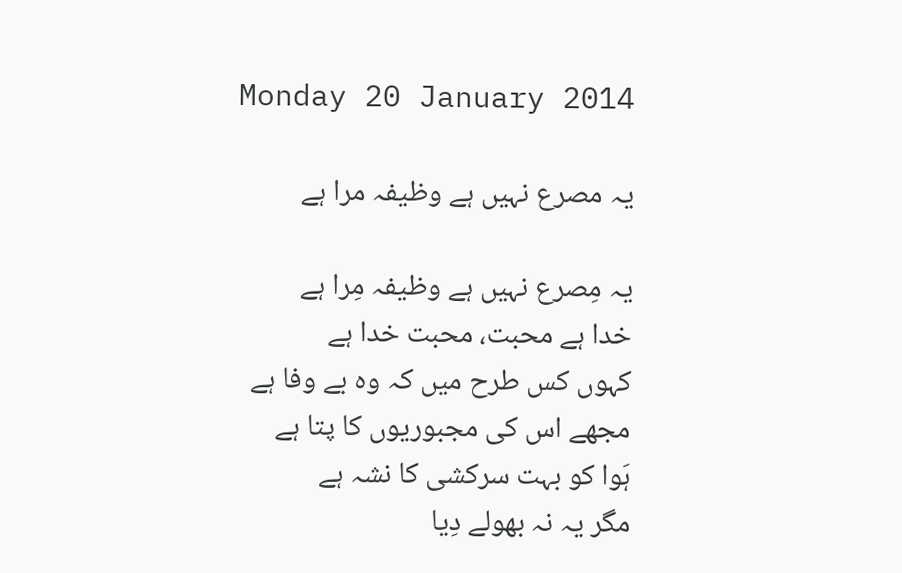Monday 20 January 2014

یہ مصرع نہیں ہے وظیفہ مرا ہے

یہ مِصرع نہیں ہے وظیفہ مِرا ہے
خدا ہے محبت، محبت خدا ہے
کہوں کس طرح میں کہ وہ بے وفا ہے
مجھے اس کی مجبوریوں کا پتا ہے
ہَوا کو بہت سرکشی کا نشہ ہے
مگر یہ نہ بھولے دِیا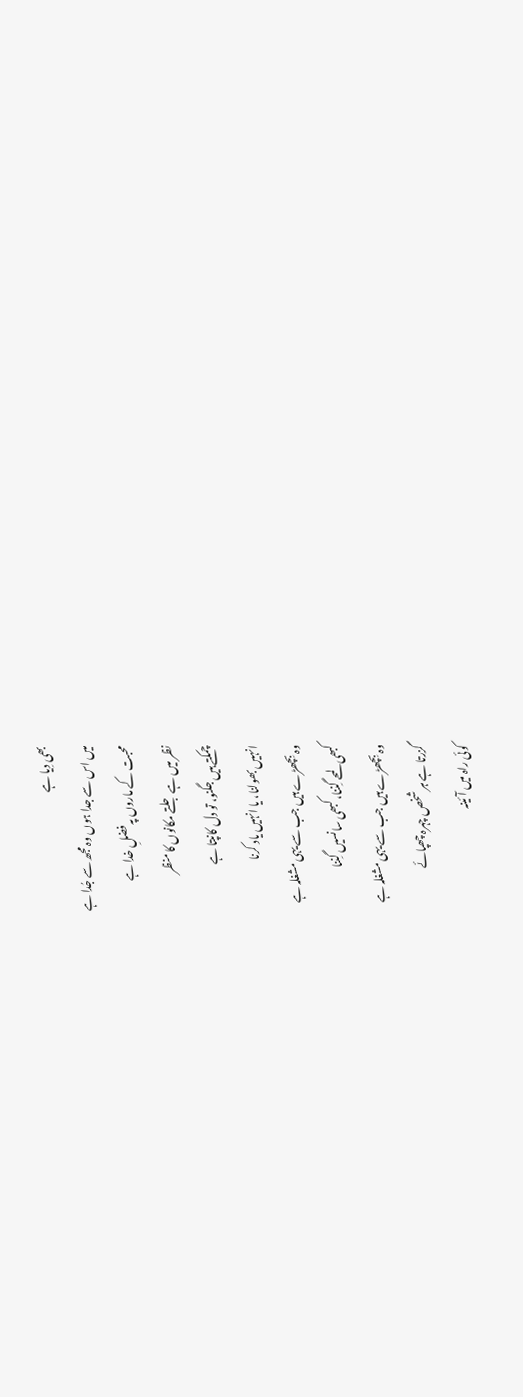بھی دِیا ہے
میں اس سے جدا ہوں وہ مجھ سے جُدا ہے
محبت کے ماروں پہ فضلِ خدا ہے
نظر میں ہے جلتے مکانوں کا منظر
چمکتے ہیں جگنو، تو دل کانپتا ہے
انہیں بھولنا، یا انہیں یاد کرنا
وہ بِچھڑے ہیں جب سے یہی مشغلہ ہے
کبھی لمحے گِننا، کبھی سانسیں گِننا
وہ بِچھڑے ہیں جب سے یہی مشغلہ ہے
گزرتا ہے ہر شخص چہرہ چھپائے
کوئی راہ میں آئینہ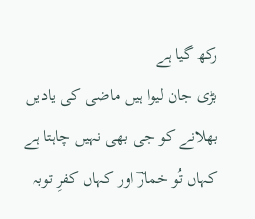رکھ گیا ہے
بڑی جان لیوا ہیں ماضی کی یادیں
بھلانے کو جی بھی نہیں چاہتا ہے
کہاں تُو خمارؔ اور کہاں کفرِ توبہ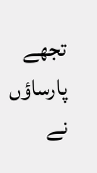تجھے پارساؤں نے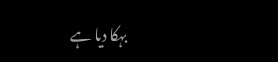بہکا دیا ہے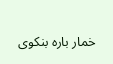خمار بارہ بنکوی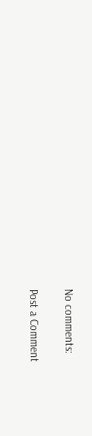No comments:

Post a Comment